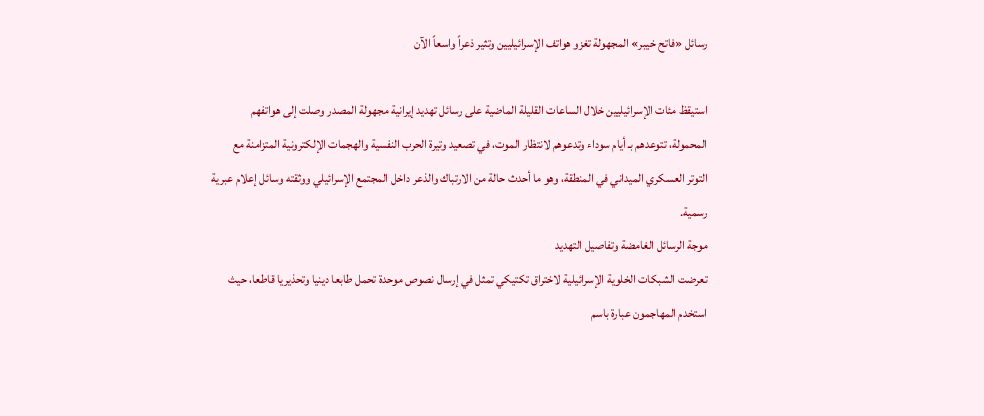رسائل «فاتح خيبر» المجهولة تغزو هواتف الإسرائيليين وتثير ذعراً واسعاً الآن

استيقظ مئات الإسرائيليين خلال الساعات القليلة الماضية على رسائل تهديد إيرانية مجهولة المصدر وصلت إلى هواتفهم المحمولة، تتوعدهم بـ أيام سوداء وتدعوهم لانتظار الموت، في تصعيد وتيرة الحرب النفسية والهجمات الإلكترونية المتزامنة مع التوتر العسكري الميداني في المنطقة، وهو ما أحدث حالة من الارتباك والذعر داخل المجتمع الإسرائيلي ووثقته وسائل إعلام عبرية رسمية.
موجة الرسائل الغامضة وتفاصيل التهديد
تعرضت الشبكات الخلوية الإسرائيلية لاختراق تكتيكي تمثل في إرسال نصوص موحدة تحمل طابعا دينيا وتحذيريا قاطعا، حيث استخدم المهاجمون عبارة باسم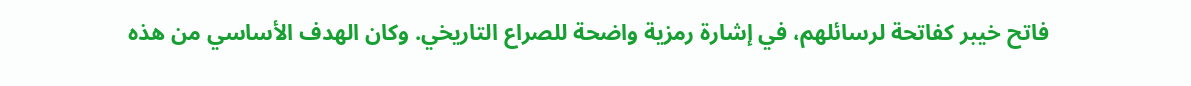فاتح خيبر كفاتحة لرسائلهم، في إشارة رمزية واضحة للصراع التاريخي. وكان الهدف الأساسي من هذه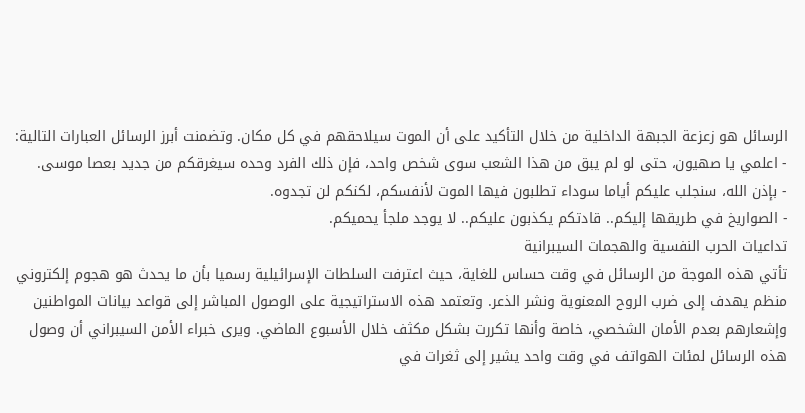الرسائل هو زعزعة الجبهة الداخلية من خلال التأكيد على أن الموت سيلاحقهم في كل مكان. وتضمنت أبرز الرسائل العبارات التالية:
- اعلمي يا صهيون، حتى لو لم يبق من هذا الشعب سوى شخص واحد، فإن ذلك الفرد وحده سيغرقكم من جديد بعصا موسى.
- بإذن الله، سنجلب عليكم أياما سوداء تطلبون فيها الموت لأنفسكم، لكنكم لن تجدوه.
- الصواريخ في طريقها إليكم.. قادتكم يكذبون عليكم.. لا يوجد ملجأ يحميكم.
تداعيات الحرب النفسية والهجمات السيبرانية
تأتي هذه الموجة من الرسائل في وقت حساس للغاية، حيث اعترفت السلطات الإسرائيلية رسميا بأن ما يحدث هو هجوم إلكتروني منظم يهدف إلى ضرب الروح المعنوية ونشر الذعر. وتعتمد هذه الاستراتيجية على الوصول المباشر إلى قواعد بيانات المواطنين وإشعارهم بعدم الأمان الشخصي، خاصة وأنها تكررت بشكل مكثف خلال الأسبوع الماضي. ويرى خبراء الأمن السيبراني أن وصول هذه الرسائل لمئات الهواتف في وقت واحد يشير إلى ثغرات في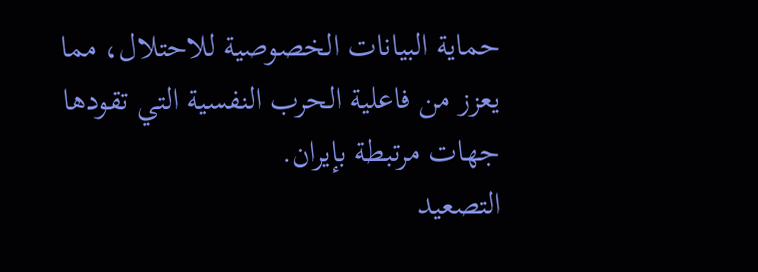حماية البيانات الخصوصية للاحتلال، مما يعزز من فاعلية الحرب النفسية التي تقودها جهات مرتبطة بإيران.
التصعيد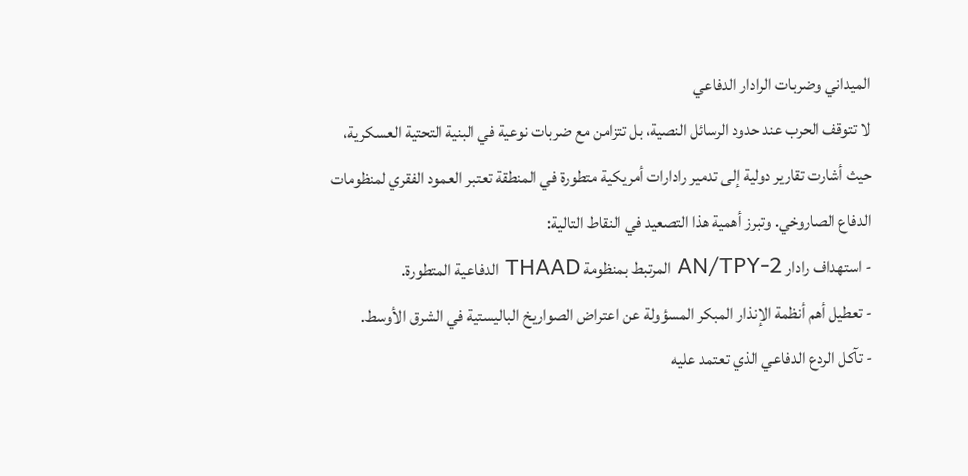الميداني وضربات الرادار الدفاعي
لا تتوقف الحرب عند حدود الرسائل النصية، بل تتزامن مع ضربات نوعية في البنية التحتية العسكرية، حيث أشارت تقارير دولية إلى تدمير رادارات أمريكية متطورة في المنطقة تعتبر العمود الفقري لمنظومات الدفاع الصاروخي. وتبرز أهمية هذا التصعيد في النقاط التالية:
- استهداف رادار AN/TPY-2 المرتبط بمنظومة THAAD الدفاعية المتطورة.
- تعطيل أهم أنظمة الإنذار المبكر المسؤولة عن اعتراض الصواريخ الباليستية في الشرق الأوسط.
- تآكل الردع الدفاعي الذي تعتمد عليه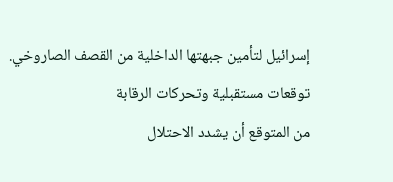إسرائيل لتأمين جبهتها الداخلية من القصف الصاروخي.
توقعات مستقبلية وتحركات الرقابة
من المتوقع أن يشدد الاحتلال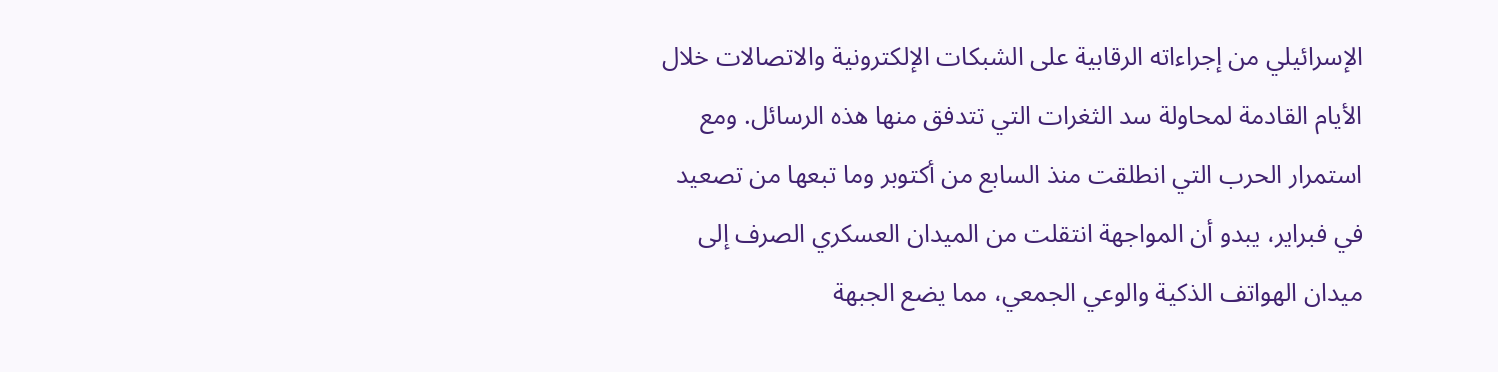الإسرائيلي من إجراءاته الرقابية على الشبكات الإلكترونية والاتصالات خلال الأيام القادمة لمحاولة سد الثغرات التي تتدفق منها هذه الرسائل. ومع استمرار الحرب التي انطلقت منذ السابع من أكتوبر وما تبعها من تصعيد في فبراير، يبدو أن المواجهة انتقلت من الميدان العسكري الصرف إلى ميدان الهواتف الذكية والوعي الجمعي، مما يضع الجبهة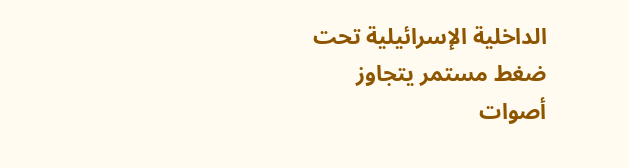الداخلية الإسرائيلية تحت ضغط مستمر يتجاوز أصوات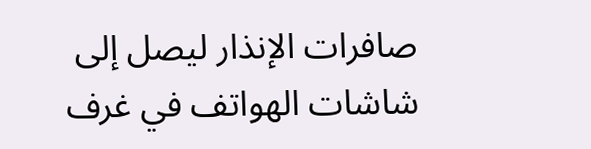صافرات الإنذار ليصل إلى شاشات الهواتف في غرف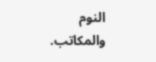النوم والمكاتب.